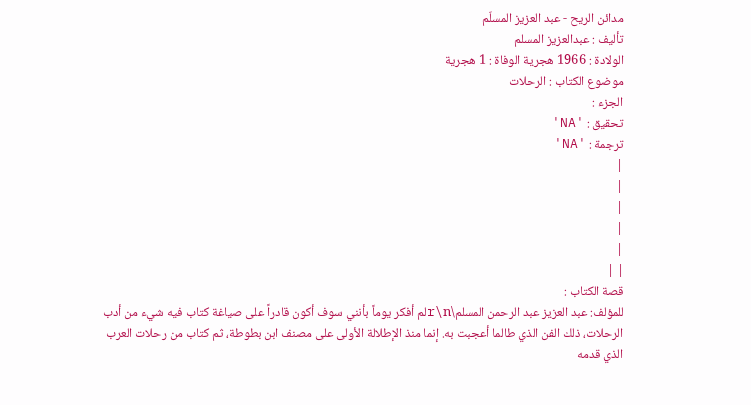مدائن الريح - عبد العزيز المسلّم
تأليف : عبدالعزيز المسلم
الولادة : 1966 هجرية الوفاة : 1 هجرية
موضوع الكتاب : الرحلات
الجزء :
تحقيق : 'NA'
ترجمة : 'NA'
|
|
|
|
|
| |
قصة الكتاب :
للمؤلف: عبد العزيز عبد الرحمن المسلم\r\nلم أفكر يوماً بأنني سوف أكون قادراً على صياغة كتاب فيه شيء من أدب الرحلات، ذلك الفن الذي طالما أعجبت به. إنما منذ الإطلالة الأولى على مصنف ابن بطوطة، ثم كتاب من رحلات العرب الذي قدمه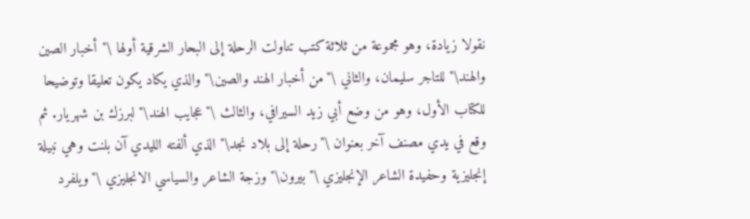نقولا زيادة، وهو مجموعة من ثلاثة كتب تناولت الرحلة إلى البحار الشرقية أولها \"أخبار الصين والهند\" للتاجر سليمان، والثاني \"من أخبار الهند والصين\" والذي يكاد يكون تعليقا وتوضيحا للكتاب الأول، وهو من وضع أبي زيد السيرافي، والثالث \"عجايب الهند\" لبرزك بن شهريار. ثم وقع في يدي مصنف آخر بعنوان \"رحلة إلى بلاد نجد\" الذي ألفته الليدي آن بلنت وهي نبيلة إنجليزية وحفيدة الشاعر الإنجليزي \"بيرون\" وزجة الشاعر والسياسي الانجليزي \"ويلفرد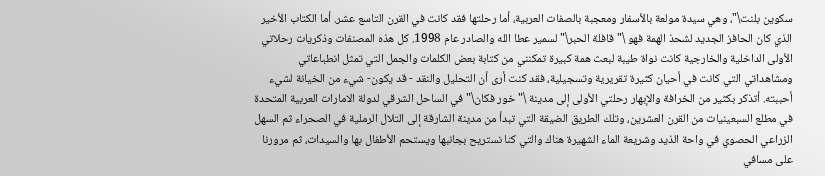سكوين بلنت\"، وهي سيدة مولعة بالأسفار ومعجبة بالصفات العربية، أما رحلتها فقد كانت في القرن التاسع عشر. أما الكتاب الأخير الذي كان الحافز الجديد لشحذ الهمة فهو \"قافلة الحبر\" لسمير عطا الله والصادر عام 1998. كل هذه المصنفات وذكريات رحلاتي الأولى الداخلية والخارجية كانت نواة طيبة لبعث همة كبيرة تمكنني من كتابة بعض الكلمات والجمل التي تمثل انطباعاتي ومشاهداتي التي كانت في أحيان كثيرة تقريرية وتسجيلية، فقد كنت أرى أن التحليل والنقد - قد يكون- شيء من الخيانة لشيء أحببته. أتذكر بكثير من الخرافة والإبهار رحلتي الأولى إلى مدينة \"خور فكان\" في الساحل الشرقي لدولة الامارات العربية المتحدة في مطلع السبعينيات من القرن العشرين، وتلك الطريق الضيقة التي تبدأ من مدينة الشارقة إلى التلال الرملية في الصحراء ثم السهل الزراعي الحصوي في واحة الذيد وشريعة الماء الشهيرة هناك والتي كنا نستريح بجانبها ويستحم الأطفال بها والسيدات، ثم مرورنا على مسافي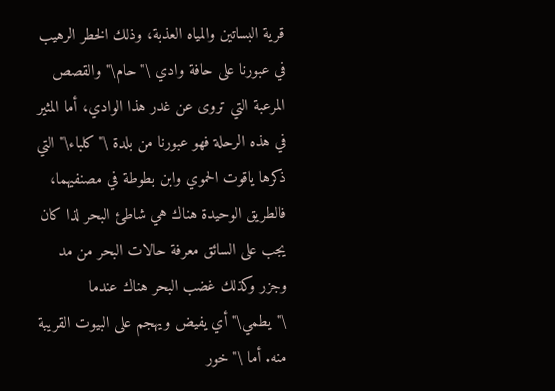قرية البساتين والمياه العذبة، وذلك الخطر الرهيب في عبورنا على حافة وادي \"حام\" والقصص المرعبة التي تروى عن غدر هذا الوادي، أما المثير في هذه الرحلة فهو عبورنا من بلدة \"كلباء\" التي ذكرها ياقوت الحموي وابن بطوطة في مصنفيهما، فالطريق الوحيدة هناك هي شاطئ البحر لذا كان يجب على السائق معرفة حالات البحر من مد وجزر وكذلك غضب البحر هناك عندما \"يطمي\" أي يفيض ويهجم على البيوت القريبة منه. أما \"خور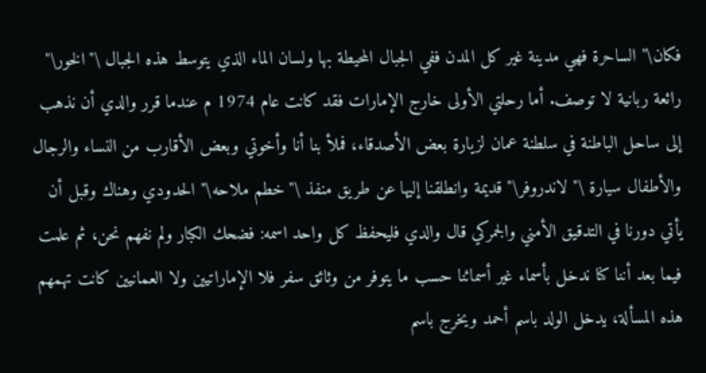فكان\" الساحرة فهي مدينة غير كل المدن ففي الجبال المحيطة بها ولسان الماء الذي يتوسط هذه الجبال \"الخور\" رائعة ربانية لا توصف. أما رحلتي الأولى خارج الإمارات فقد كانت عام 1974 م عندما قرر والدي أن نذهب إلى ساحل الباطنة في سلطنة عمان لزيارة بعض الأصدقاء، فملأ بنا أنا وأخوتي وبعض الأقارب من النساء والرجال والأطفال سيارة \"لاندروفر\" قديمة وانطلقنا إليها عن طريق منفذ \"خطم ملاحه\" الحدودي وهناك وقبل أن يأتي دورنا في التدقيق الأمني والجمركي قال والدي فليحفظ كل واحد اسمه: فضحك الكبار ولم نفهم نحن، ثم علمت فيما بعد أننا كنا ندخل بأسماء غير أسمائنا حسب ما يتوفر من وثائق سفر فلا الإماراتيين ولا العمانيين كانت تهمهم هذه المسألة، يدخل الولد باسم أحمد ويخرج باسم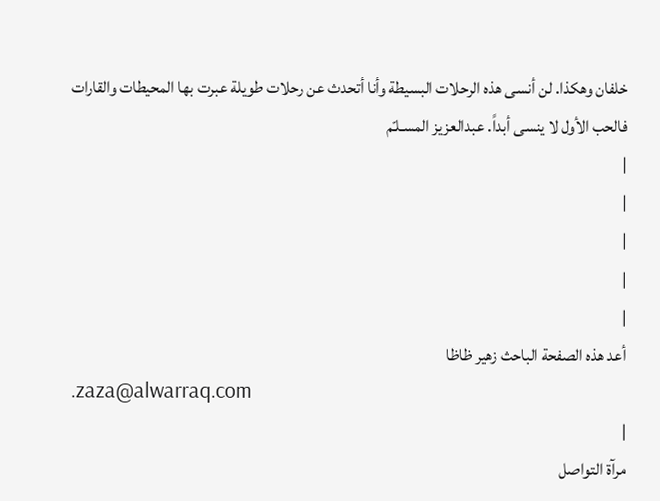خلفان وهكذا. لن أنسى هذه الرحلات البسيطة وأنا أتحدث عن رحلات طويلة عبرت بها المحيطات والقارات فالحب الأول لا ينسى أبداً. عبدالعزيز المسـلـّم
|
|
|
|
|
أعد هذه الصفحة الباحث زهير ظاظا
.zaza@alwarraq.com
|
مرآة التواصل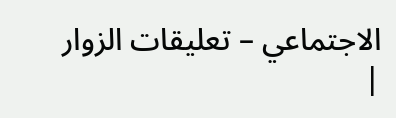الاجتماعي – تعليقات الزوار
|